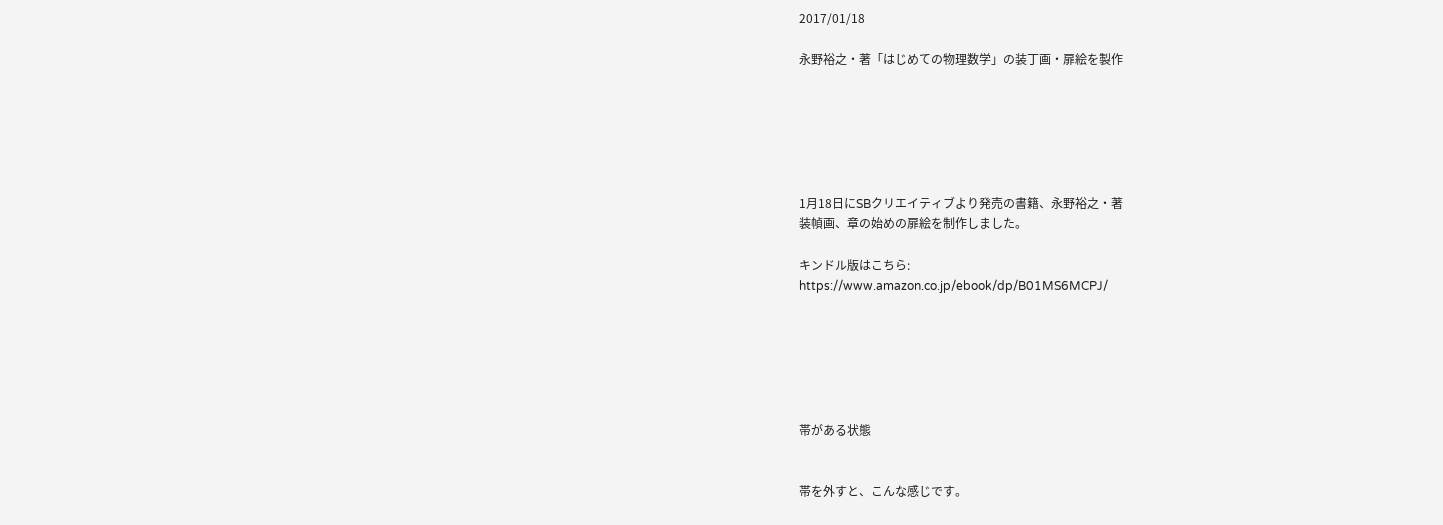2017/01/18

永野裕之・著「はじめての物理数学」の装丁画・扉絵を製作






1月18日にSBクリエイティブより発売の書籍、永野裕之・著
装幀画、章の始めの扉絵を制作しました。

キンドル版はこちら:
https://www.amazon.co.jp/ebook/dp/B01MS6MCPJ/






帯がある状態


帯を外すと、こんな感じです。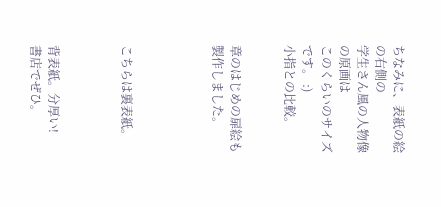ちなみに、表紙の絵の右側の
学生さん風の人物像の原画は
このくらいのサイズです。 :)
小指との比較。


章のはじめの扉絵も製作しました。




こちらは裏表紙。



背表紙。分厚い!
書店でぜひ。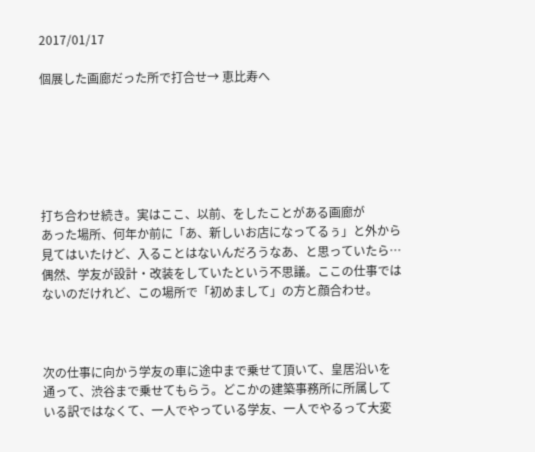2017/01/17

個展した画廊だった所で打合せ→ 恵比寿へ






打ち合わせ続き。実はここ、以前、をしたことがある画廊が
あった場所、何年か前に「あ、新しいお店になってるぅ」と外から
見てはいたけど、入ることはないんだろうなあ、と思っていたら…
偶然、学友が設計・改装をしていたという不思議。ここの仕事では
ないのだけれど、この場所で「初めまして」の方と顔合わせ。



次の仕事に向かう学友の車に途中まで乗せて頂いて、皇居沿いを
通って、渋谷まで乗せてもらう。どこかの建築事務所に所属して
いる訳ではなくて、一人でやっている学友、一人でやるって大変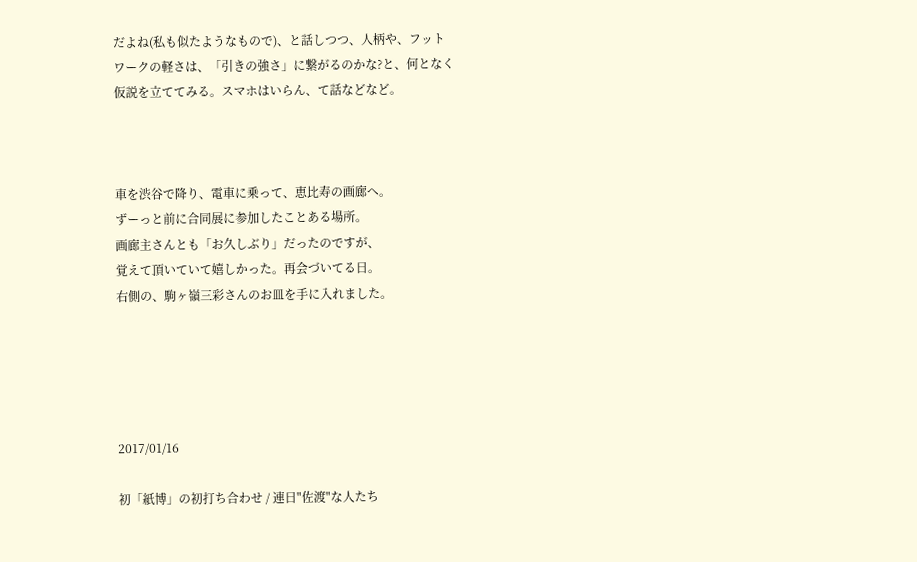だよね(私も似たようなもので)、と話しつつ、人柄や、フット
ワークの軽さは、「引きの強さ」に繋がるのかな?と、何となく
仮説を立ててみる。スマホはいらん、て話などなど。



車を渋谷で降り、電車に乗って、恵比寿の画廊へ。
ずーっと前に合同展に参加したことある場所。
画廊主さんとも「お久しぶり」だったのですが、
覚えて頂いていて嬉しかった。再会づいてる日。
右側の、駒ヶ嶺三彩さんのお皿を手に入れました。





2017/01/16

初「紙博」の初打ち合わせ / 連日"佐渡"な人たち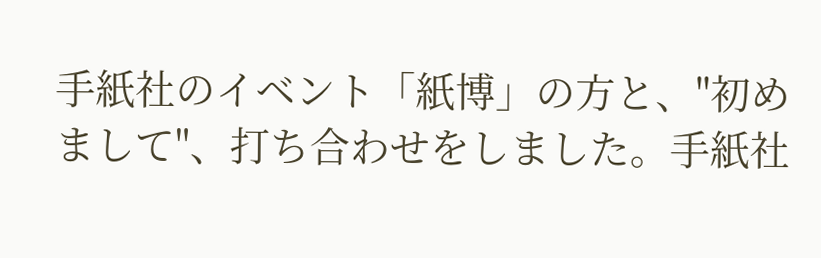手紙社のイベント「紙博」の方と、"初めまして"、打ち合わせをしました。手紙社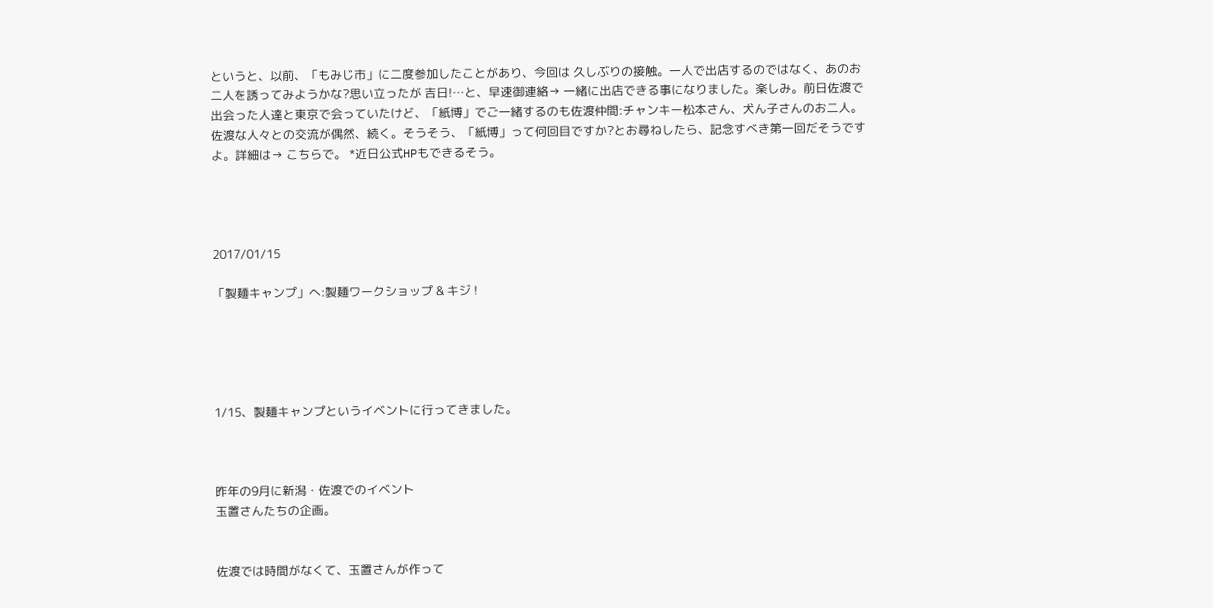というと、以前、「もみじ市」に二度参加したことがあり、今回は 久しぶりの接触。一人で出店するのではなく、あのお二人を誘ってみようかな?思い立ったが 吉日!…と、早速御連絡→ 一緒に出店できる事になりました。楽しみ。前日佐渡で出会った人達と東京で会っていたけど、「紙博」でご一緒するのも佐渡仲間:チャンキー松本さん、犬ん子さんのお二人。佐渡な人々との交流が偶然、続く。そうそう、「紙博」って何回目ですか?とお尋ねしたら、記念すべき第一回だそうですよ。詳細は→ こちらで。 *近日公式HPもできるそう。




2017/01/15

「製麺キャンプ」へ:製麺ワークショップ & キジ !





1/15、製麺キャンプというイベントに行ってきました。



昨年の9月に新潟・佐渡でのイベント
玉置さんたちの企画。


佐渡では時間がなくて、玉置さんが作って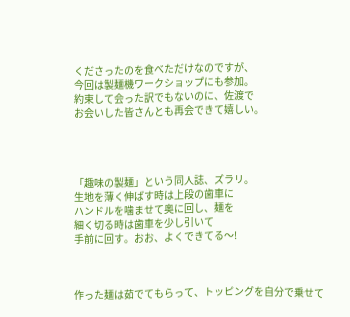くださったのを食べただけなのですが、
今回は製麺機ワークショップにも参加。
約束して会った訳でもないのに、佐渡で
お会いした皆さんとも再会できて嬉しい。




「趣味の製麺」という同人誌、ズラリ。
生地を薄く伸ばす時は上段の歯車に
ハンドルを噛ませて奥に回し、麺を
細く切る時は歯車を少し引いて
手前に回す。おお、よくできてる〜!



作った麺は茹でてもらって、トッピングを自分で乗せて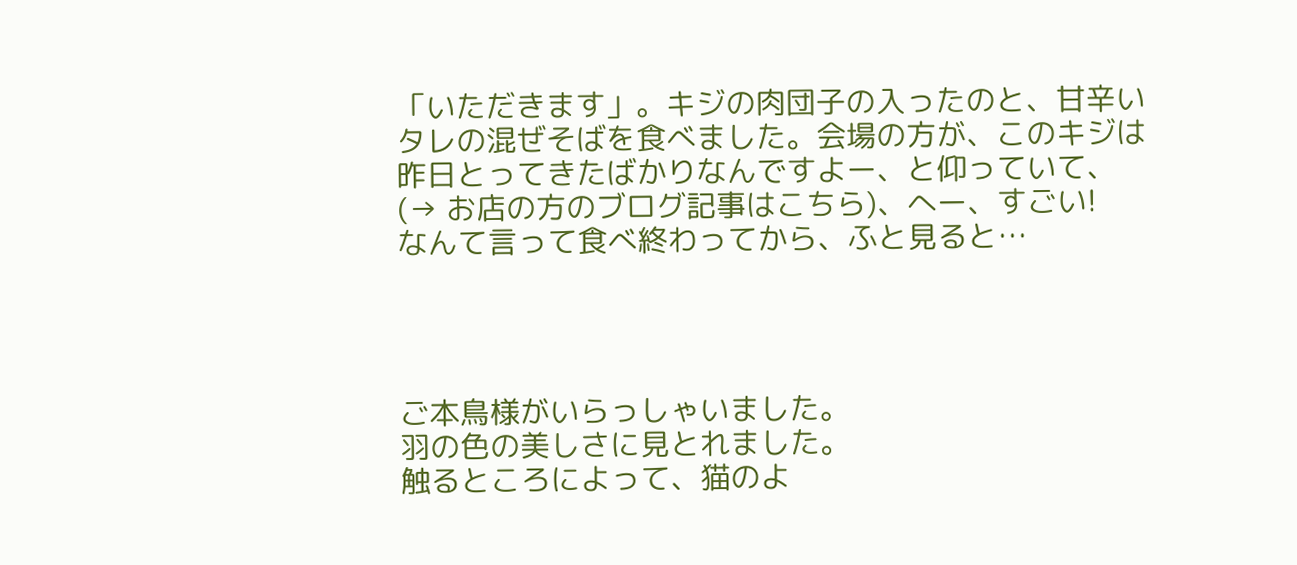「いただきます」。キジの肉団子の入ったのと、甘辛い
タレの混ぜそばを食べました。会場の方が、このキジは
昨日とってきたばかりなんですよー、と仰っていて、
(→ お店の方のブログ記事はこちら)、へー、すごい!
なんて言って食べ終わってから、ふと見ると…




ご本鳥様がいらっしゃいました。
羽の色の美しさに見とれました。
触るところによって、猫のよ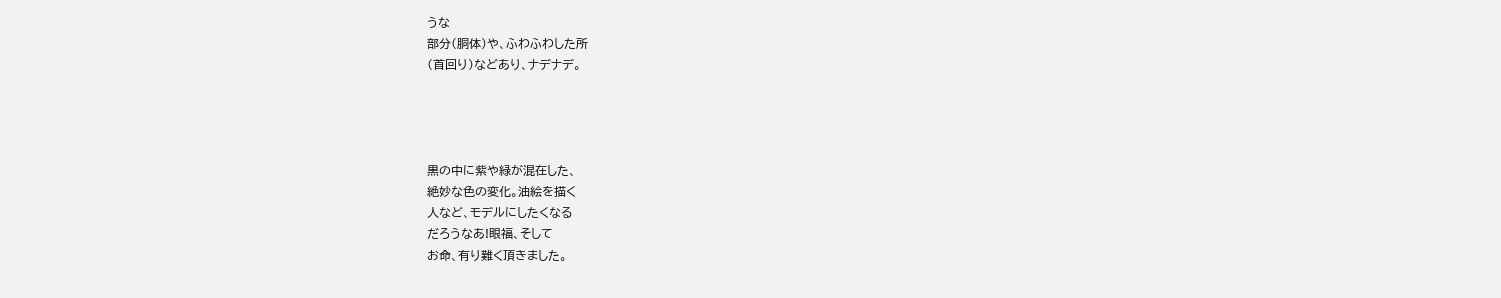うな
部分(胴体)や、ふわふわした所
(首回り)などあり、ナデナデ。




黒の中に紫や緑が混在した、
絶妙な色の変化。油絵を描く
人など、モデルにしたくなる
だろうなあ!眼福、そして
お命、有り難く頂きました。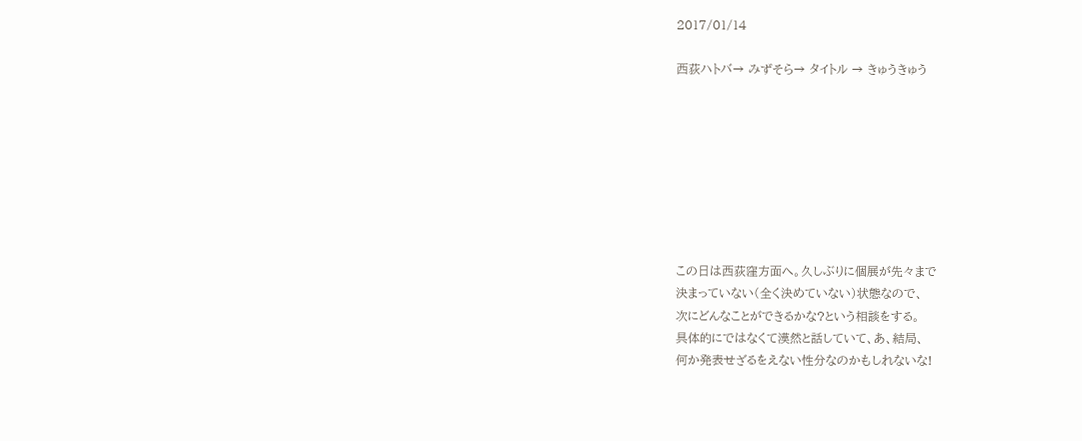2017/01/14

西荻ハトバ→ みずそら→ タイトル → きゅうきゅう








この日は西荻窪方面へ。久しぶりに個展が先々まで
決まっていない(全く決めていない)状態なので、
次にどんなことができるかな?という相談をする。
具体的にではなくて漠然と話していて、あ、結局、
何か発表せざるをえない性分なのかもしれないな!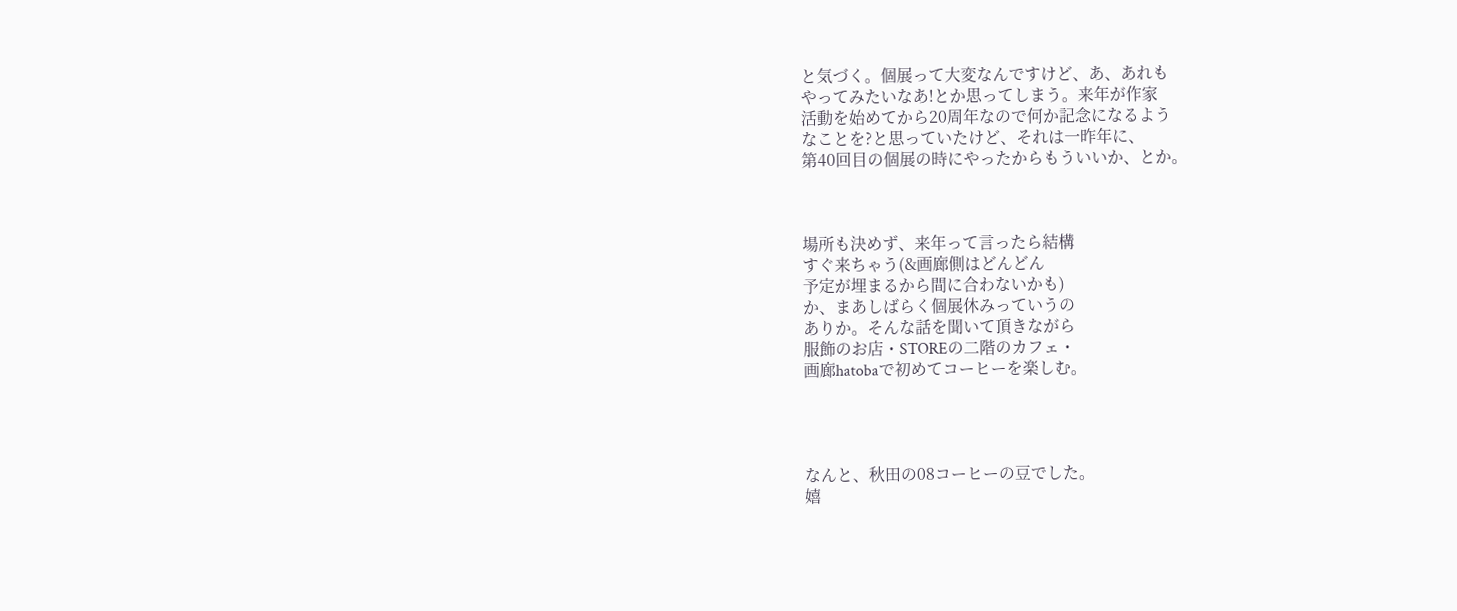と気づく。個展って大変なんですけど、あ、あれも
やってみたいなあ!とか思ってしまう。来年が作家
活動を始めてから20周年なので何か記念になるよう
なことを?と思っていたけど、それは一昨年に、
第40回目の個展の時にやったからもういいか、とか。



場所も決めず、来年って言ったら結構
すぐ来ちゃう(&画廊側はどんどん
予定が埋まるから間に合わないかも)
か、まあしばらく個展休みっていうの
ありか。そんな話を聞いて頂きながら
服飾のお店・STOREの二階のカフェ・
画廊hatobaで初めてコーヒーを楽しむ。




なんと、秋田の08コーヒーの豆でした。
嬉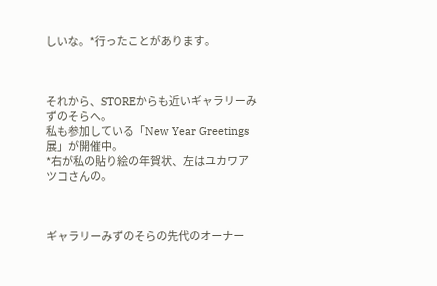しいな。*行ったことがあります。



それから、STOREからも近いギャラリーみずのそらへ。
私も参加している「New Year Greetings展」が開催中。
*右が私の貼り絵の年賀状、左はユカワアツコさんの。



ギャラリーみずのそらの先代のオーナー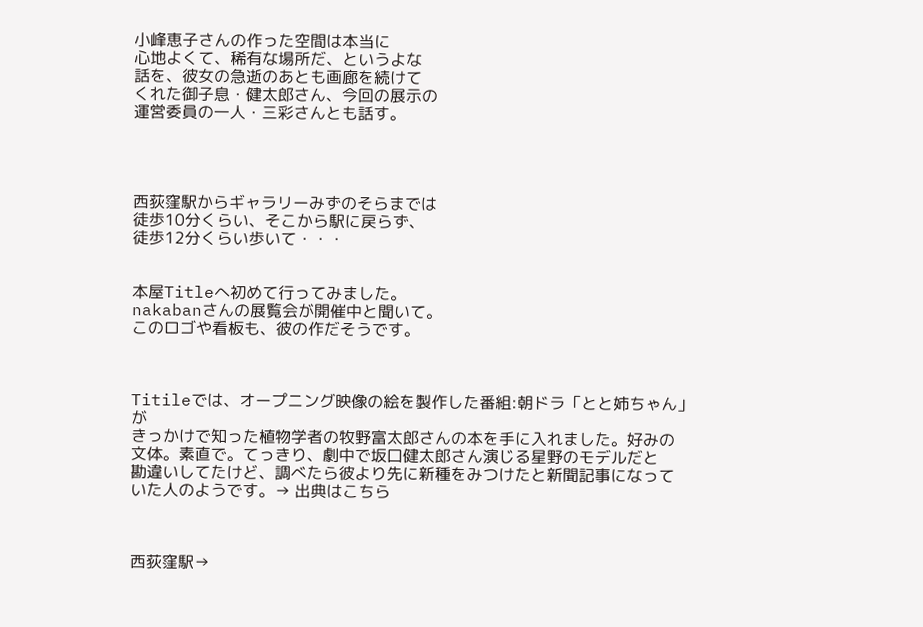小峰恵子さんの作った空間は本当に
心地よくて、稀有な場所だ、というよな
話を、彼女の急逝のあとも画廊を続けて
くれた御子息・健太郎さん、今回の展示の
運営委員の一人・三彩さんとも話す。




西荻窪駅からギャラリーみずのそらまでは
徒歩10分くらい、そこから駅に戻らず、
徒歩12分くらい歩いて・・・


本屋Titleへ初めて行ってみました。
nakabanさんの展覧会が開催中と聞いて。
このロゴや看板も、彼の作だそうです。



Titileでは、オープニング映像の絵を製作した番組:朝ドラ「とと姉ちゃん」が
きっかけで知った植物学者の牧野富太郎さんの本を手に入れました。好みの
文体。素直で。てっきり、劇中で坂口健太郎さん演じる星野のモデルだと
勘違いしてたけど、調べたら彼より先に新種をみつけたと新聞記事になって
いた人のようです。→ 出典はこちら



西荻窪駅→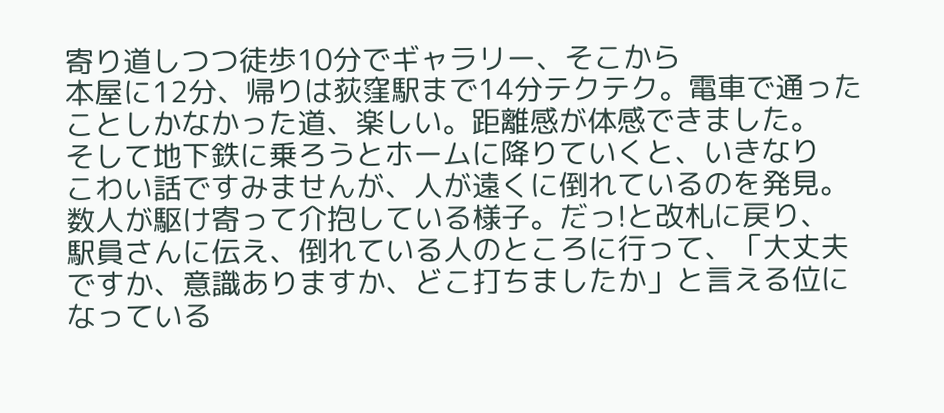寄り道しつつ徒歩10分でギャラリー、そこから
本屋に12分、帰りは荻窪駅まで14分テクテク。電車で通った
ことしかなかった道、楽しい。距離感が体感できました。
そして地下鉄に乗ろうとホームに降りていくと、いきなり
こわい話ですみませんが、人が遠くに倒れているのを発見。
数人が駆け寄って介抱している様子。だっ!と改札に戻り、
駅員さんに伝え、倒れている人のところに行って、「大丈夫
ですか、意識ありますか、どこ打ちましたか」と言える位に
なっている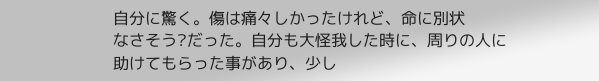自分に驚く。傷は痛々しかったけれど、命に別状
なさそう?だった。自分も大怪我した時に、周りの人に
助けてもらった事があり、少し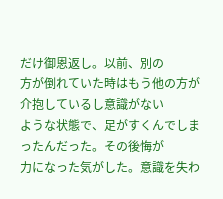だけ御恩返し。以前、別の
方が倒れていた時はもう他の方が介抱しているし意識がない
ような状態で、足がすくんでしまったんだった。その後悔が
力になった気がした。意識を失わ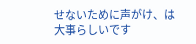せないために声がけ、は
大事らしいです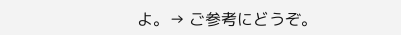よ。→ ご参考にどうぞ。